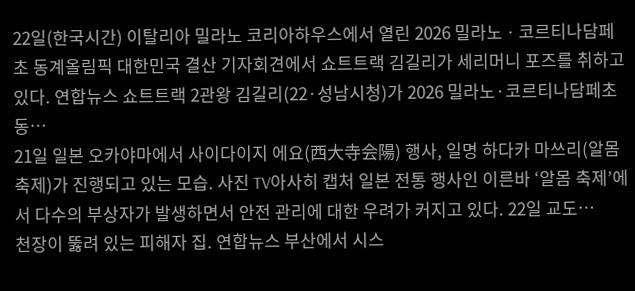22일(한국시간) 이탈리아 밀라노 코리아하우스에서 열린 2026 밀라노ㆍ코르티나담페초 동계올림픽 대한민국 결산 기자회견에서 쇼트트랙 김길리가 세리머니 포즈를 취하고 있다. 연합뉴스 쇼트트랙 2관왕 김길리(22·성남시청)가 2026 밀라노·코르티나담페초 동…
21일 일본 오카야마에서 사이다이지 에요(西大寺会陽) 행사, 일명 하다카 마쓰리(알몸 축제)가 진행되고 있는 모습. 사진 TV아사히 캡처 일본 전통 행사인 이른바 ‘알몸 축제’에서 다수의 부상자가 발생하면서 안전 관리에 대한 우려가 커지고 있다. 22일 교도…
천장이 뚫려 있는 피해자 집. 연합뉴스 부산에서 시스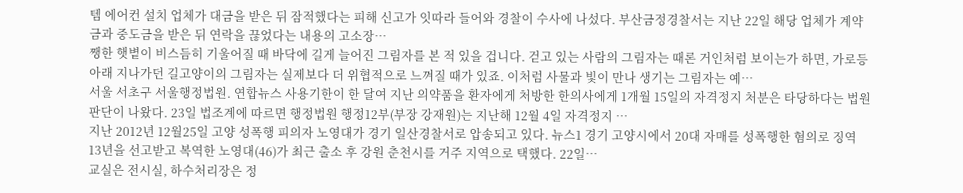템 에어컨 설치 업체가 대금을 받은 뒤 잠적했다는 피해 신고가 잇따라 들어와 경찰이 수사에 나섰다. 부산금정경찰서는 지난 22일 해당 업체가 계약금과 중도금을 받은 뒤 연락을 끊었다는 내용의 고소장…
쨍한 햇볕이 비스듬히 기울어질 때 바닥에 길게 늘어진 그림자를 본 적 있을 겁니다. 걷고 있는 사람의 그림자는 때론 거인처럼 보이는가 하면, 가로등 아래 지나가던 길고양이의 그림자는 실제보다 더 위협적으로 느껴질 때가 있죠. 이처럼 사물과 빛이 만나 생기는 그림자는 예…
서울 서초구 서울행정법원. 연합뉴스 사용기한이 한 달여 지난 의약품을 환자에게 처방한 한의사에게 1개월 15일의 자격정지 처분은 타당하다는 법원 판단이 나왔다. 23일 법조계에 따르면 행정법원 행정12부(부장 강재원)는 지난해 12월 4일 자격정지 …
지난 2012년 12월25일 고양 성폭행 피의자 노영대가 경기 일산경찰서로 압송되고 있다. 뉴스1 경기 고양시에서 20대 자매를 성폭행한 혐의로 징역 13년을 선고받고 복역한 노영대(46)가 최근 출소 후 강원 춘천시를 거주 지역으로 택했다. 22일…
교실은 전시실, 하수처리장은 정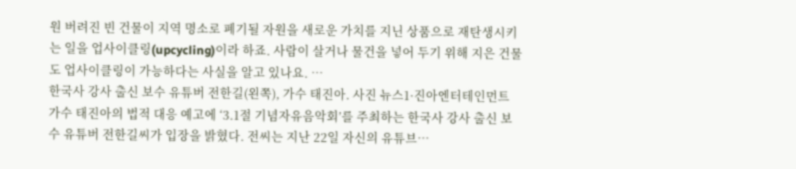원 버려진 빈 건물이 지역 명소로 폐기될 자원을 새로운 가치를 지닌 상품으로 재탄생시키는 일을 업사이클링(upcycling)이라 하죠. 사람이 살거나 물건을 넣어 두기 위해 지은 건물도 업사이클링이 가능하다는 사실을 알고 있나요. …
한국사 강사 출신 보수 유튜버 전한길(왼쪽), 가수 태진아. 사진 뉴스1·진아엔터테인먼트 가수 태진아의 법적 대응 예고에 ‘3.1절 기념자유음악회’를 주최하는 한국사 강사 출신 보수 유튜버 전한길씨가 입장을 밝혔다. 전씨는 지난 22일 자신의 유튜브…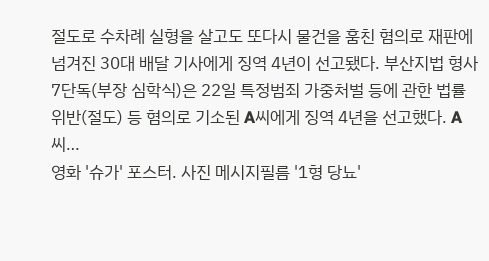절도로 수차례 실형을 살고도 또다시 물건을 훔친 혐의로 재판에 넘겨진 30대 배달 기사에게 징역 4년이 선고됐다. 부산지법 형사7단독(부장 심학식)은 22일 특정범죄 가중처벌 등에 관한 법률 위반(절도) 등 혐의로 기소된 A씨에게 징역 4년을 선고했다. A씨…
영화 '슈가' 포스터. 사진 메시지필름 '1형 당뇨'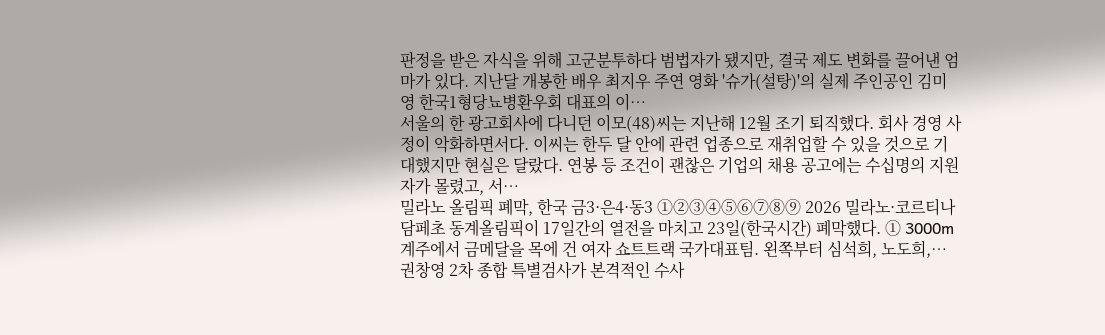판정을 받은 자식을 위해 고군분투하다 범법자가 됐지만, 결국 제도 변화를 끌어낸 엄마가 있다. 지난달 개봉한 배우 최지우 주연 영화 '슈가(설탕)'의 실제 주인공인 김미영 한국1형당뇨병환우회 대표의 이…
서울의 한 광고회사에 다니던 이모(48)씨는 지난해 12월 조기 퇴직했다. 회사 경영 사정이 악화하면서다. 이씨는 한두 달 안에 관련 업종으로 재취업할 수 있을 것으로 기대했지만 현실은 달랐다. 연봉 등 조건이 괜찮은 기업의 채용 공고에는 수십명의 지원자가 몰렸고, 서…
밀라노 올림픽 폐막, 한국 금3·은4·동3 ①②③④⑤⑥⑦⑧⑨ 2026 밀라노·코르티나담페초 동계올림픽이 17일간의 열전을 마치고 23일(한국시간) 폐막했다. ① 3000m 계주에서 금메달을 목에 건 여자 쇼트트랙 국가대표팀. 왼쪽부터 심석희, 노도희,…
권창영 2차 종합 특별검사가 본격적인 수사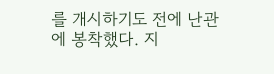를 개시하기도 전에 난관에 봉착했다. 지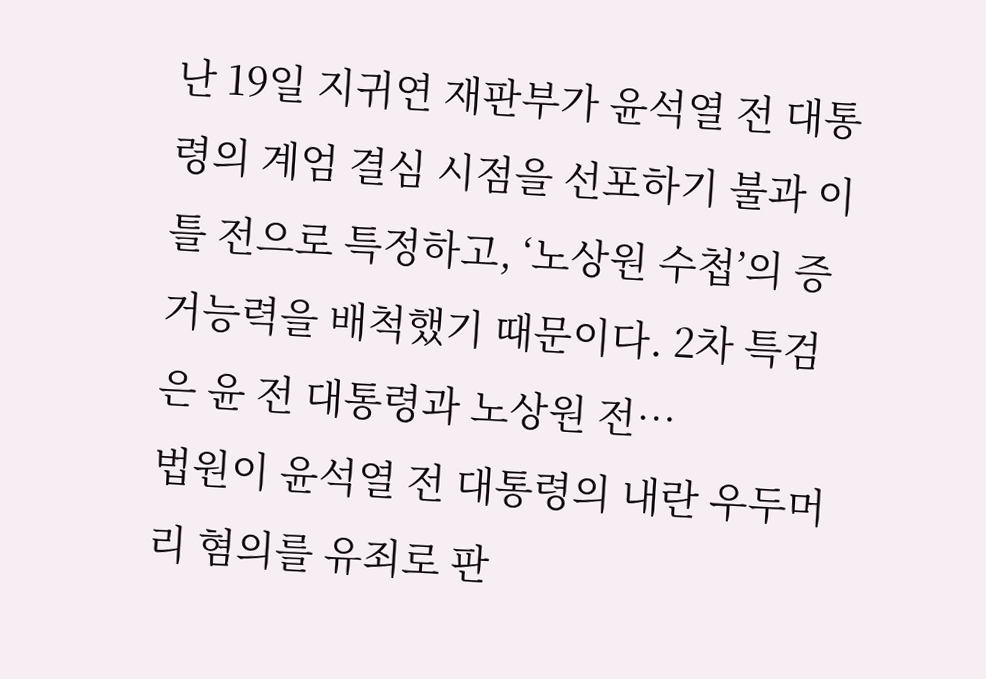난 19일 지귀연 재판부가 윤석열 전 대통령의 계엄 결심 시점을 선포하기 불과 이틀 전으로 특정하고, ‘노상원 수첩’의 증거능력을 배척했기 때문이다. 2차 특검은 윤 전 대통령과 노상원 전…
법원이 윤석열 전 대통령의 내란 우두머리 혐의를 유죄로 판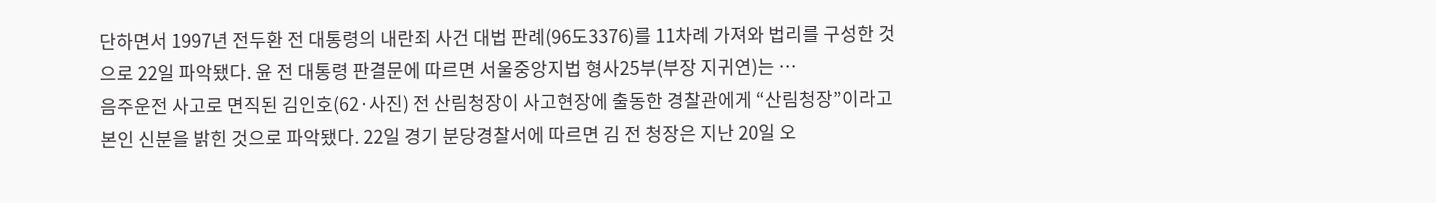단하면서 1997년 전두환 전 대통령의 내란죄 사건 대법 판례(96도3376)를 11차례 가져와 법리를 구성한 것으로 22일 파악됐다. 윤 전 대통령 판결문에 따르면 서울중앙지법 형사25부(부장 지귀연)는 …
음주운전 사고로 면직된 김인호(62·사진) 전 산림청장이 사고현장에 출동한 경찰관에게 “산림청장”이라고 본인 신분을 밝힌 것으로 파악됐다. 22일 경기 분당경찰서에 따르면 김 전 청장은 지난 20일 오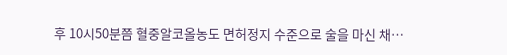후 10시50분쯤 혈중알코올농도 면허정지 수준으로 술을 마신 채…